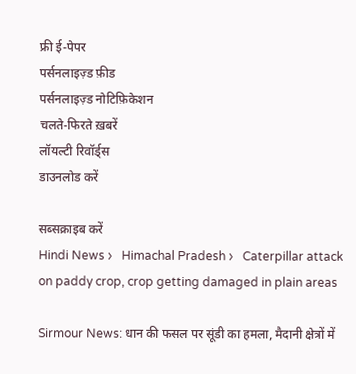फ्री ई-पेपर
पर्सनलाइज़्ड फ़ीड
पर्सनलाइज़्ड नोटिफ़िकेशन
चलते-फिरते ख़बरें
लॉयल्टी रिवॉर्ड्स
डाउनलोड करें

सब्सक्राइब करें
Hindi News ›   Himachal Pradesh ›   Caterpillar attack on paddy crop, crop getting damaged in plain areas

Sirmour News: धान की फसल पर सूंडी का हमला, मैदानी क्षेत्रों में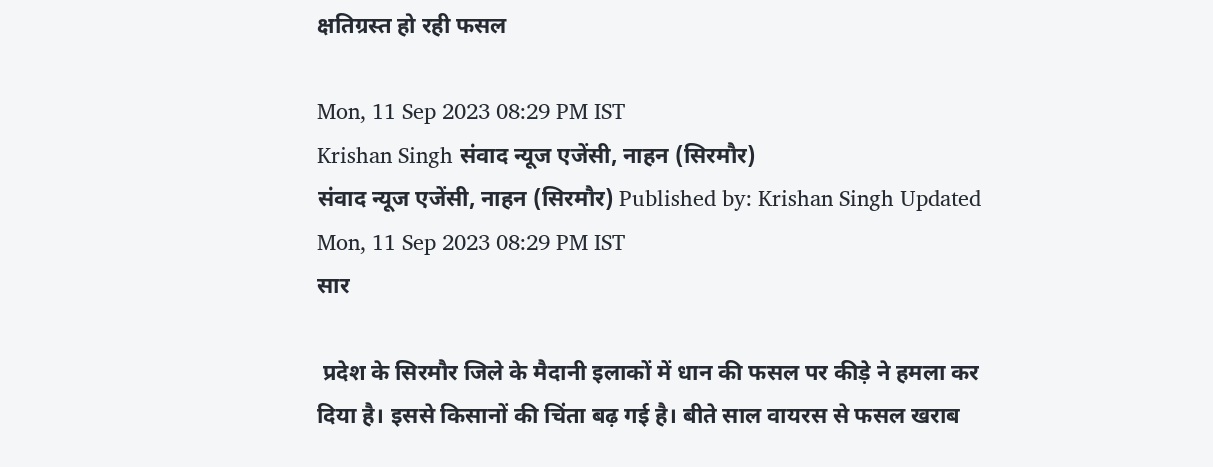क्षतिग्रस्त हो रही फसल

Mon, 11 Sep 2023 08:29 PM IST
Krishan Singh संवाद न्यूज एजेंसी, नाहन (सिरमौर)
संवाद न्यूज एजेंसी, नाहन (सिरमौर) Published by: Krishan Singh Updated Mon, 11 Sep 2023 08:29 PM IST
सार

 प्रदेश के सिरमौर जिले के मैदानी इलाकों में धान की फसल पर कीड़े ने हमला कर दिया है। इससे किसानों की चिंता बढ़ गई है। बीते साल वायरस से फसल खराब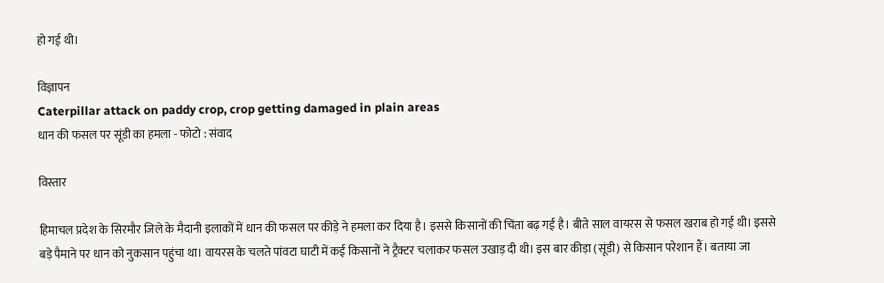हो गई थी।

विज्ञापन
Caterpillar attack on paddy crop, crop getting damaged in plain areas
धान की फसल पर सूंडी का हमला - फोटो : संवाद

विस्तार

हिमाचल प्रदेश के सिरमौर जिले के मैदानी इलाकों में धान की फसल पर कीड़े ने हमला कर दिया है। इससे किसानों की चिंता बढ़ गई है। बीते साल वायरस से फसल खराब हो गई थी। इससे बड़े पैमाने पर धान को नुकसान पहुंचा था। वायरस के चलते पांवटा घाटी में कई किसानों ने ट्रैक्टर चलाकर फसल उखाड़ दी थी। इस बार कीड़ा (सूंडी) से किसान परेशान हैं। बताया जा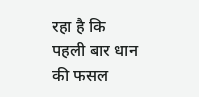रहा है कि पहली बार धान की फसल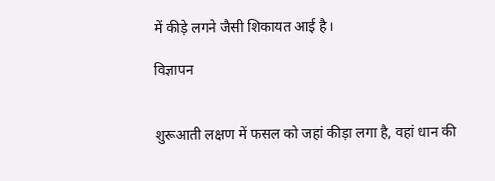में कीड़े लगने जैसी शिकायत आई है।

विज्ञापन


शुरूआती लक्षण में फसल को जहां कीड़ा लगा है, वहां धान की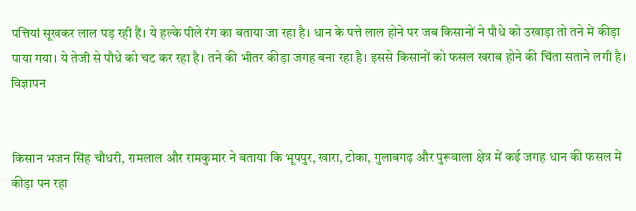पत्तियां सूखकर लाल पड़ रही हैं। ये हल्के पीले रंग का बताया जा रहा है। धान के पत्ते लाल होने पर जब किसानों ने पौधे को उखाड़ा तो तने में कीड़ा पाया गया। ये तेजी से पौधे को चट कर रहा है। तने की भीतर कीड़ा जगह बना रहा है। इससे किसानों को फसल खराब होने की चिंता सताने लगी है।
विज्ञापन


किसान भजन सिंह चौधरी, रामलाल और रामकुमार ने बताया कि भूपपुर, खारा, टोका, गुलाबगढ़ और पुरूवाला क्षेत्र में कई जगह धान की फसल में कीड़ा पन रहा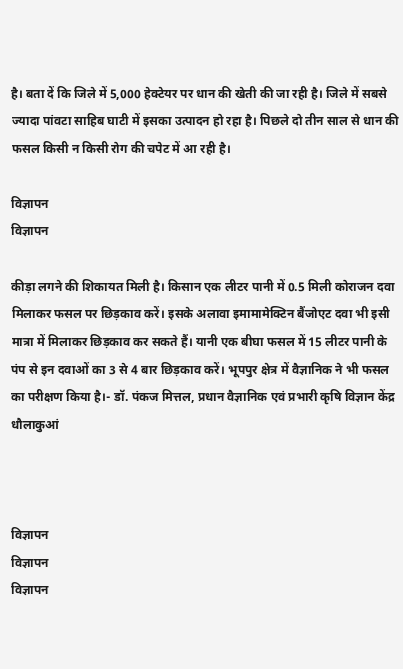है। बता दें कि जिले में 5,000 हेक्टेयर पर धान की खेती की जा रही है। जिले में सबसे ज्यादा पांवटा साहिब घाटी में इसका उत्पादन हो रहा है। पिछले दो तीन साल से धान की फसल किसी न किसी रोग की चपेट में आ रही है।

विज्ञापन
विज्ञापन

कीड़ा लगने की शिकायत मिली है। किसान एक लीटर पानी में 0.5 मिली कोराजन दवा मिलाकर फसल पर छिड़काव करें। इसके अलावा इमामामेक्टिन बैंजोएट दवा भी इसी मात्रा में मिलाकर छिड़काव कर सकते हैं। यानी एक बीघा फसल में 15 लीटर पानी के पंप से इन दवाओं का 3 से 4 बार छिड़काव करें। भूपपुर क्षेत्र में वैज्ञानिक ने भी फसल का परीक्षण किया है।- डॉ. पंकज मित्तल, प्रधान वैज्ञानिक एवं प्रभारी कृषि विज्ञान केंद्र धौलाकुआं



विज्ञापन
विज्ञापन
विज्ञापन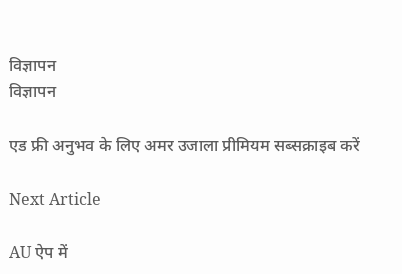विज्ञापन
विज्ञापन

एड फ्री अनुभव के लिए अमर उजाला प्रीमियम सब्सक्राइब करें

Next Article

AU ऐप में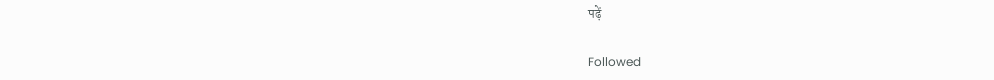पढ़ें

Followed